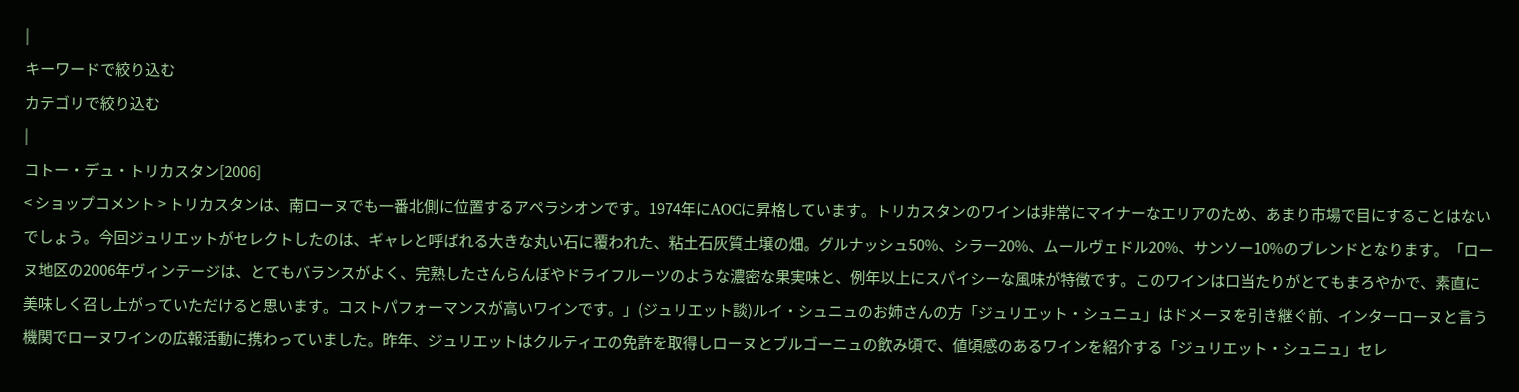|
キーワードで絞り込む
カテゴリで絞り込む
|
コトー・デュ・トリカスタン[2006]
< ショップコメント > トリカスタンは、南ローヌでも一番北側に位置するアペラシオンです。1974年にAOCに昇格しています。トリカスタンのワインは非常にマイナーなエリアのため、あまり市場で目にすることはないでしょう。今回ジュリエットがセレクトしたのは、ギャレと呼ばれる大きな丸い石に覆われた、粘土石灰質土壌の畑。グルナッシュ50%、シラー20%、ムールヴェドル20%、サンソー10%のブレンドとなります。「ローヌ地区の2006年ヴィンテージは、とてもバランスがよく、完熟したさんらんぼやドライフルーツのような濃密な果実味と、例年以上にスパイシーな風味が特徴です。このワインは口当たりがとてもまろやかで、素直に美味しく召し上がっていただけると思います。コストパフォーマンスが高いワインです。」(ジュリエット談)ルイ・シュニュのお姉さんの方「ジュリエット・シュニュ」はドメーヌを引き継ぐ前、インターローヌと言う機関でローヌワインの広報活動に携わっていました。昨年、ジュリエットはクルティエの免許を取得しローヌとブルゴーニュの飲み頃で、値頃感のあるワインを紹介する「ジュリエット・シュニュ」セレ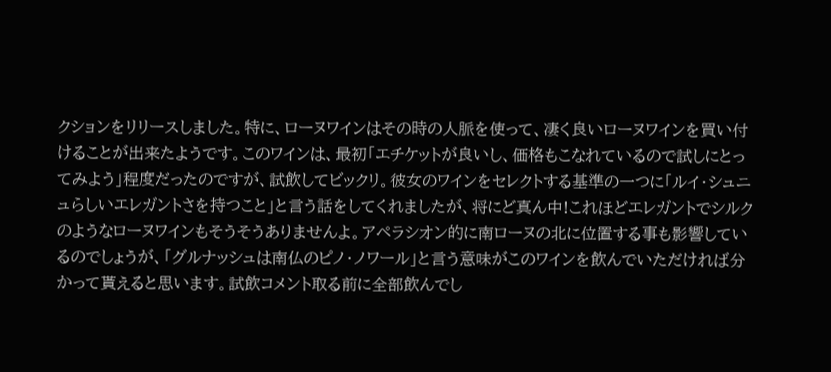クションをリリースしました。特に、ローヌワインはその時の人脈を使って、凄く良いローヌワインを買い付けることが出来たようです。このワインは、最初「エチケットが良いし、価格もこなれているので試しにとってみよう」程度だったのですが、試飲してビックリ。彼女のワインをセレクトする基準の一つに「ルイ・シュニュらしいエレガントさを持つこと」と言う話をしてくれましたが、将にど真ん中!これほどエレガントでシルクのようなローヌワインもそうそうありませんよ。アペラシオン的に南ローヌの北に位置する事も影響しているのでしょうが、「グルナッシュは南仏のピノ・ノワール」と言う意味がこのワインを飲んでいただければ分かって貰えると思います。試飲コメント取る前に全部飲んでし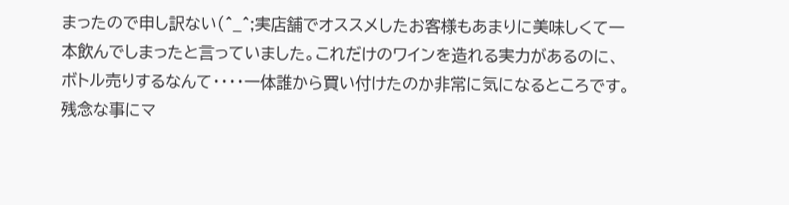まったので申し訳ない(^_^;実店舗でオススメしたお客様もあまりに美味しくて一本飲んでしまったと言っていました。これだけのワインを造れる実力があるのに、ボトル売りするなんて・・・・一体誰から買い付けたのか非常に気になるところです。残念な事にマ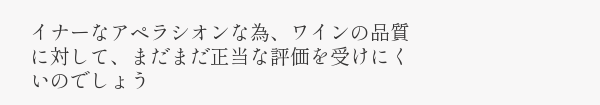イナーなアペラシオンな為、ワインの品質に対して、まだまだ正当な評価を受けにくいのでしょう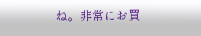ね。非常にお買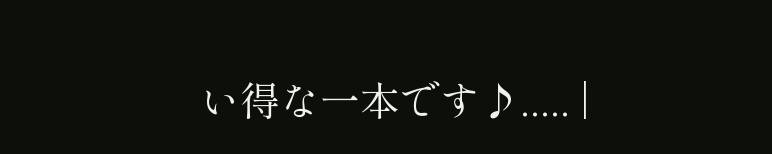い得な一本です♪..... |